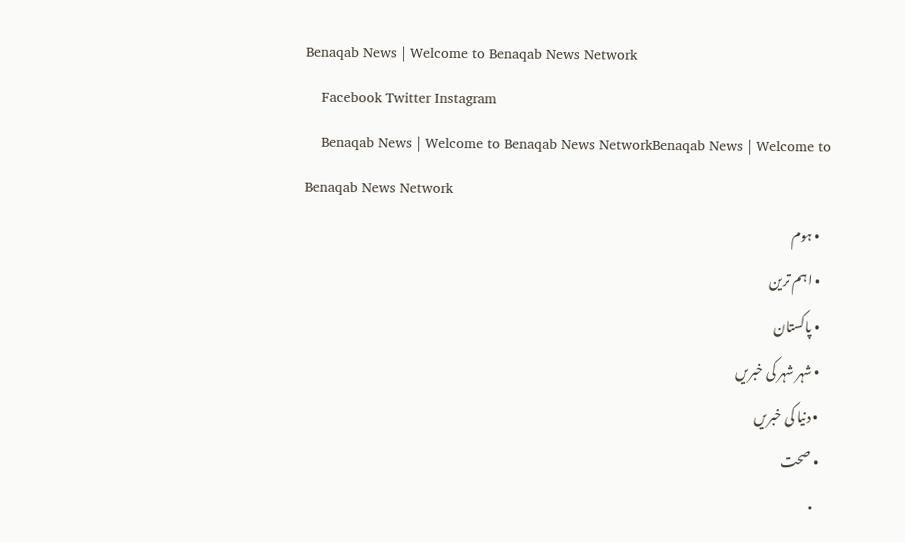Benaqab News | Welcome to Benaqab News Network
    Facebook Twitter Instagram
    Benaqab News | Welcome to Benaqab News NetworkBenaqab News | Welcome to Benaqab News Network
    • ہوم
    • اہم ترین
    • پاکستان
    • شہر شہر کی خبریں
    • دنیا کی خبریں
    • صحت
    •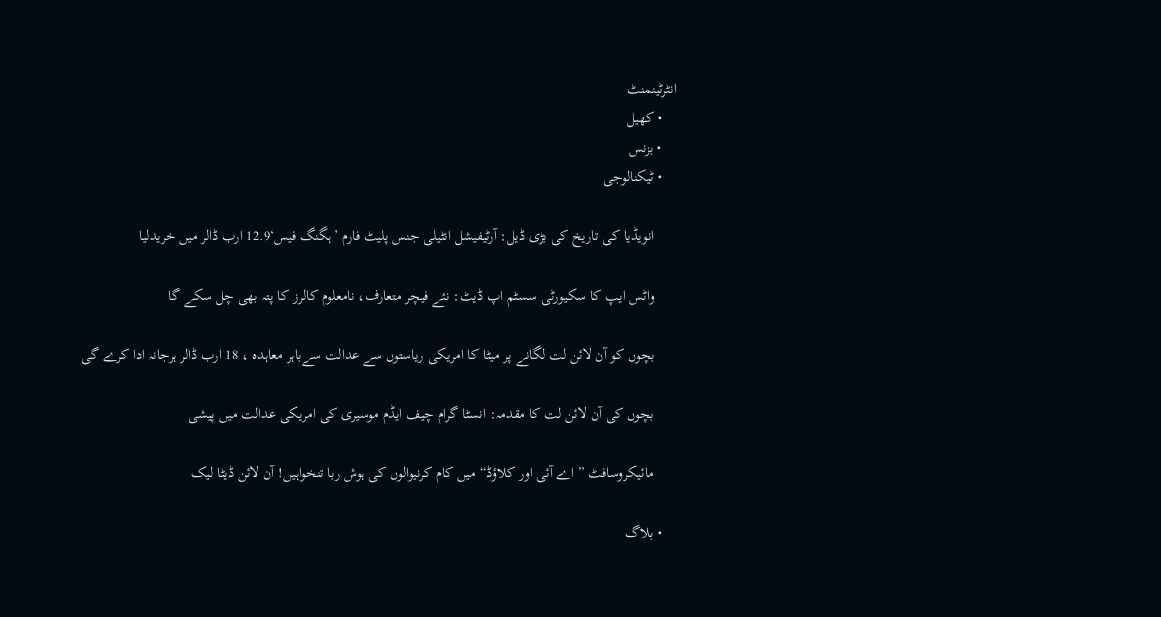انٹرٹینمنٹ
    • کھیل
    • بزنس
    • ٹیکنالوجی

      انویڈیا کی تاریخ کی بڑی ڈیل: آرٹیفیشل انٹیلی جنس پلیٹ فارم ’ہگنگ فیس‘12.9 ارب ڈالر میں خریدلیا

      واٹس ایپ کا سکیورٹی سسٹم اپ ڈیٹ: نئے فیچر متعارف، نامعلوم کالرز کا پتہ بھی چل سکے گا

      بچوں کو آن لائن لت لگانے پر میٹا کا امریکی ریاستوں سے عدالت سےباہر معاہدہ ، 18 ارب ڈالر ہرجانہ ادا کرے گی

      بچوں کی آن لائن لت کا مقدمہ: انسٹا گرام چیف ایڈم موسیری کی امریکی عدالت میں پیشی

      مائیکروسافٹ ” اے آئی اور کلاؤڈ“ میں کام کرنیوالوں کی ہوش ربا تنخواہیں! آن لائن ڈیٹا لیک

    • بلاگ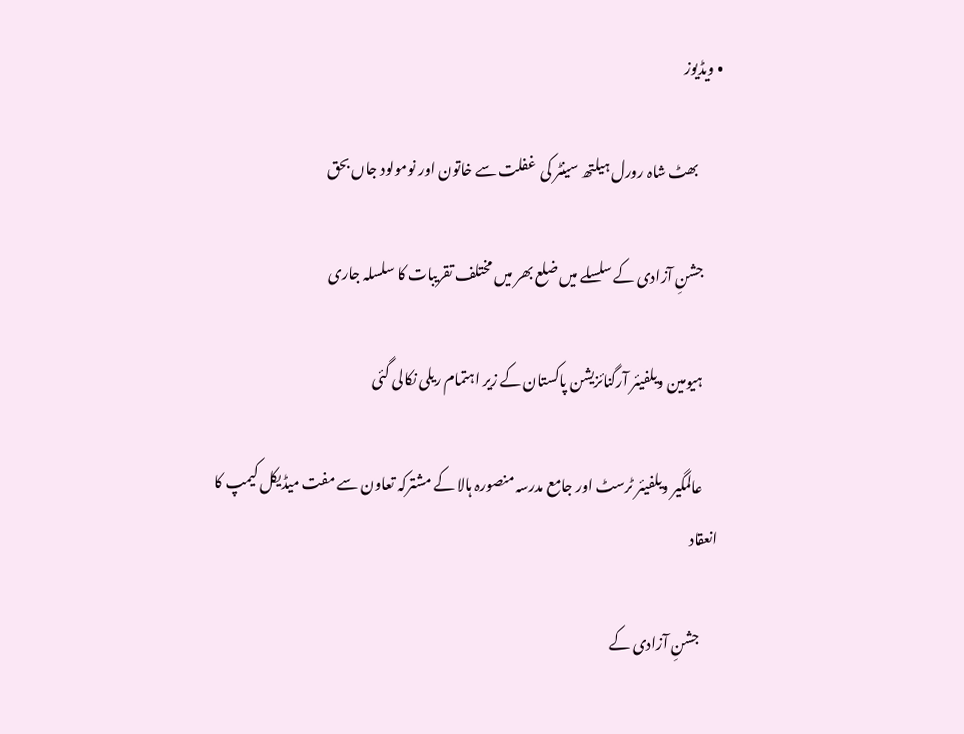• ویڈیوز

        بھٹ شاہ رورل ہیلتھ سینٹر کی  غفلت سے خاتون اور نومولود جاں بحق

      جشنِ آزادی کے سلسلے میں ضلع بھر میں مختلف تقریبات کا سلسلہ جاری

      ہیومین ویلفیئر آرگنائزیشن پاکستان کے زیر اہتمام ریلی نکالی گئی

      عالمگیر ویلفیئر ٹرسٹ اور جامع مدرسہ منصورہ ہالا کے مشترکہ تعاون سے مفت میڈیکل کیمپ کا انعقاد

      جشنِ آزادی کے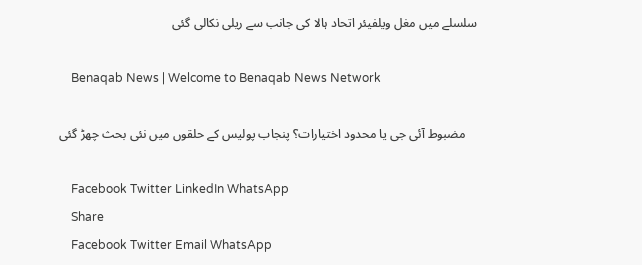سلسلے میں مغل ویلفیئر اتحاد ہالا کی جانب سے ریلی نکالی گئی

    Benaqab News | Welcome to Benaqab News Network

    مضبوط آئی جی یا محدود اختیارات؟ پنجاب پولیس کے حلقوں میں نئی بحث چھڑ گئی

    Facebook Twitter LinkedIn WhatsApp
    Share
    Facebook Twitter Email WhatsApp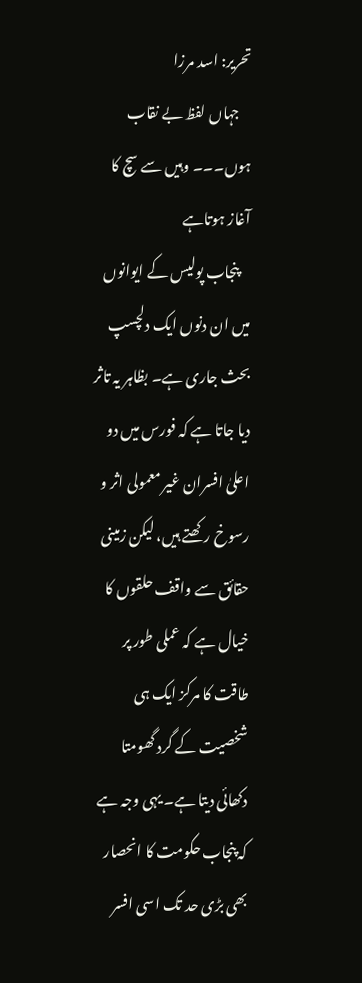تحریر: اسد مرزا
    جہاں لفظ بے نقاب ہوں۔۔۔ وہیں سے سچ کا آغاز ہوتاہے
    پنجاب پولیس کے ایوانوں میں ان دنوں ایک دلچسپ بحث جاری ہے۔ بظاہر یہ تاثر دیا جاتا ہے کہ فورس میں دو اعلیٰ افسران غیر معمولی اثر و رسوخ رکھتے ہیں، لیکن زمینی حقائق سے واقف حلقوں کا خیال ہے کہ عملی طور پر طاقت کا مرکز ایک ہی شخصیت کے گرد گھومتا دکھائی دیتا ہے۔ یہی وجہ ہے کہ پنجاب حکومت کا انحصار بھی بڑی حد تک اسی افسر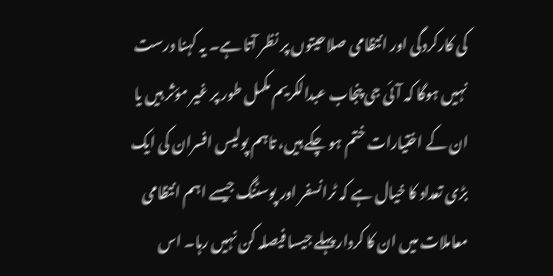کی کارکردگی اور انتظامی صلاحیتوں پر نظر آتا ہے۔ یہ کہنا درست نہیں ہوگا کہ آئی جی پنجاب عبدالکریم مکمل طور پر غیر مؤثر ہیں یا ان کے اختیارات ختم ہو چکے ہیں، تاہم پولیس افسران کی ایک بڑی تعداد کا خیال ہے کہ ٹرانسفر اور پوسٹنگ جیسے اہم انتظامی معاملات میں ان کا کردار پہلے جیسا فیصلہ کن نہیں رہا۔ اس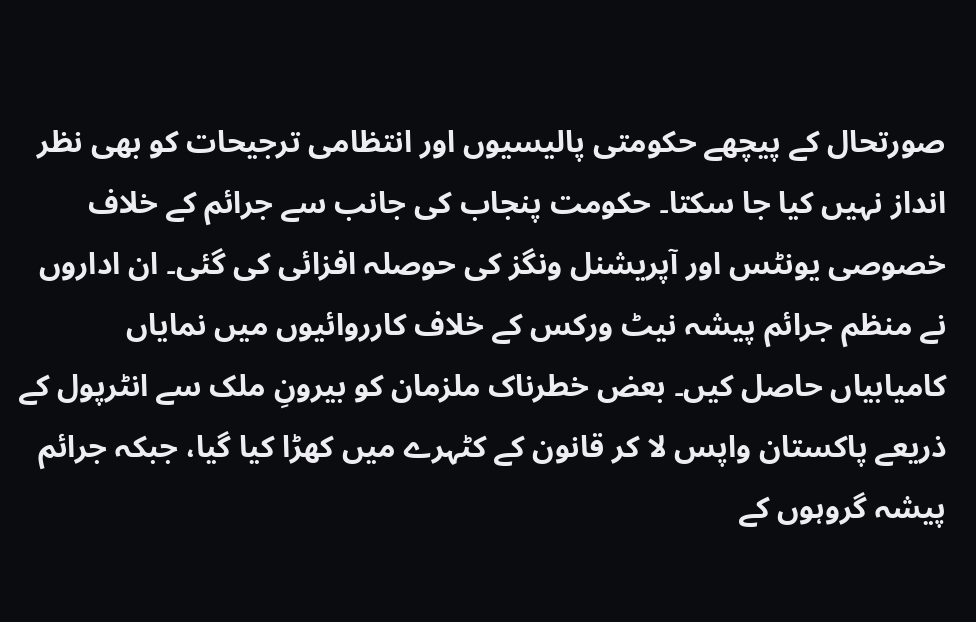صورتحال کے پیچھے حکومتی پالیسیوں اور انتظامی ترجیحات کو بھی نظر انداز نہیں کیا جا سکتا۔ حکومت پنجاب کی جانب سے جرائم کے خلاف خصوصی یونٹس اور آپریشنل ونگز کی حوصلہ افزائی کی گئی۔ ان اداروں نے منظم جرائم پیشہ نیٹ ورکس کے خلاف کارروائیوں میں نمایاں کامیابیاں حاصل کیں۔ بعض خطرناک ملزمان کو بیرونِ ملک سے انٹرپول کے ذریعے پاکستان واپس لا کر قانون کے کٹہرے میں کھڑا کیا گیا، جبکہ جرائم پیشہ گروہوں کے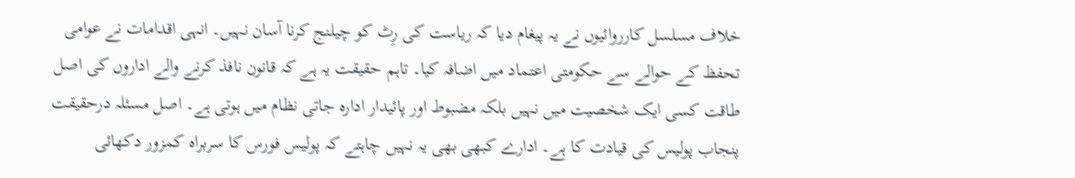خلاف مسلسل کارروائیوں نے یہ پیغام دیا کہ ریاست کی رِٹ کو چیلنج کرنا آسان نہیں۔ انہی اقدامات نے عوامی تحفظ کے حوالے سے حکومتی اعتماد میں اضافہ کیا۔ تاہم حقیقت یہ ہے کہ قانون نافذ کرنے والے اداروں کی اصل طاقت کسی ایک شخصیت میں نہیں بلکہ مضبوط اور پائیدار ادارہ جاتی نظام میں ہوتی ہے۔ اصل مسئلہ درحقیقت پنجاب پولیس کی قیادت کا ہے۔ ادارے کبھی بھی یہ نہیں چاہتے کہ پولیس فورس کا سربراہ کمزور دکھائی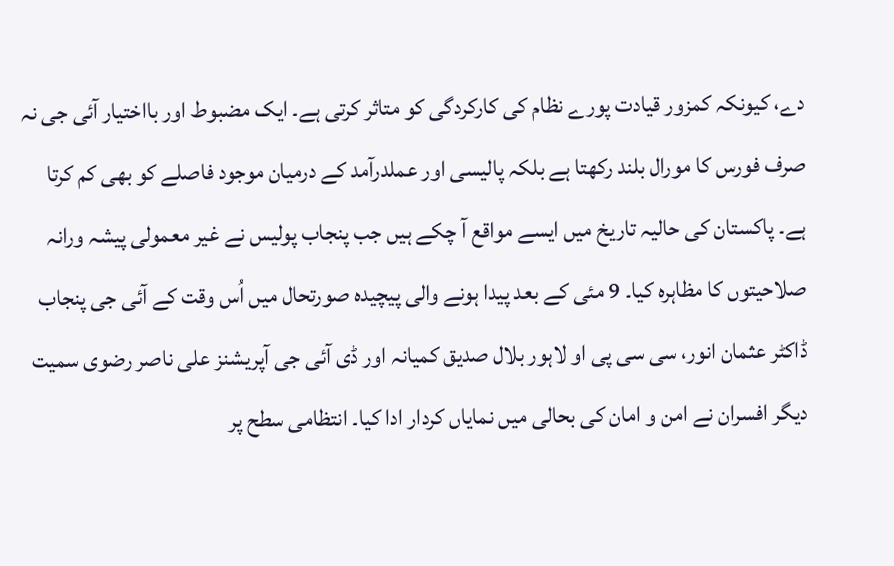دے، کیونکہ کمزور قیادت پورے نظام کی کارکردگی کو متاثر کرتی ہے۔ ایک مضبوط اور بااختیار آئی جی نہ صرف فورس کا مورال بلند رکھتا ہے بلکہ پالیسی اور عملدرآمد کے درمیان موجود فاصلے کو بھی کم کرتا ہے۔ پاکستان کی حالیہ تاریخ میں ایسے مواقع آ چکے ہیں جب پنجاب پولیس نے غیر معمولی پیشہ ورانہ صلاحیتوں کا مظاہرہ کیا۔ 9 مئی کے بعد پیدا ہونے والی پیچیدہ صورتحال میں اُس وقت کے آئی جی پنجاب ڈاکٹر عثمان انور، سی سی پی او لاہور بلال صدیق کمیانہ اور ڈی آئی جی آپریشنز علی ناصر رضوی سمیت دیگر افسران نے امن و امان کی بحالی میں نمایاں کردار ادا کیا۔ انتظامی سطح پر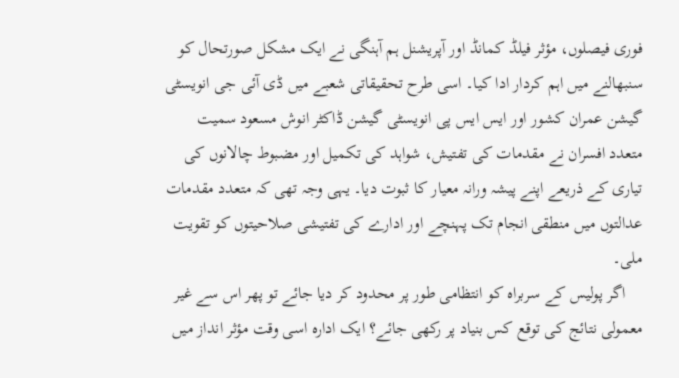فوری فیصلوں، مؤثر فیلڈ کمانڈ اور آپریشنل ہم آہنگی نے ایک مشکل صورتحال کو سنبھالنے میں اہم کردار ادا کیا۔ اسی طرح تحقیقاتی شعبے میں ڈی آئی جی انویسٹی گیشن عمران کشور اور ایس ایس پی انویسٹی گیشن ڈاکٹر انوش مسعود سمیت متعدد افسران نے مقدمات کی تفتیش، شواہد کی تکمیل اور مضبوط چالانوں کی تیاری کے ذریعے اپنے پیشہ ورانہ معیار کا ثبوت دیا۔ یہی وجہ تھی کہ متعدد مقدمات عدالتوں میں منطقی انجام تک پہنچے اور ادارے کی تفتیشی صلاحیتوں کو تقویت ملی۔
    اگر پولیس کے سربراہ کو انتظامی طور پر محدود کر دیا جائے تو پھر اس سے غیر معمولی نتائج کی توقع کس بنیاد پر رکھی جائے؟ ایک ادارہ اسی وقت مؤثر انداز میں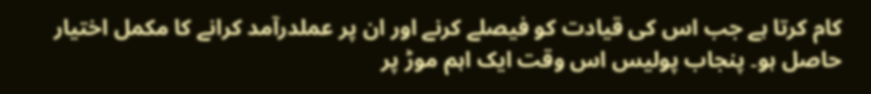کام کرتا ہے جب اس کی قیادت کو فیصلے کرنے اور ان پر عملدرآمد کرانے کا مکمل اختیار حاصل ہو۔ پنجاب پولیس اس وقت ایک اہم موڑ پر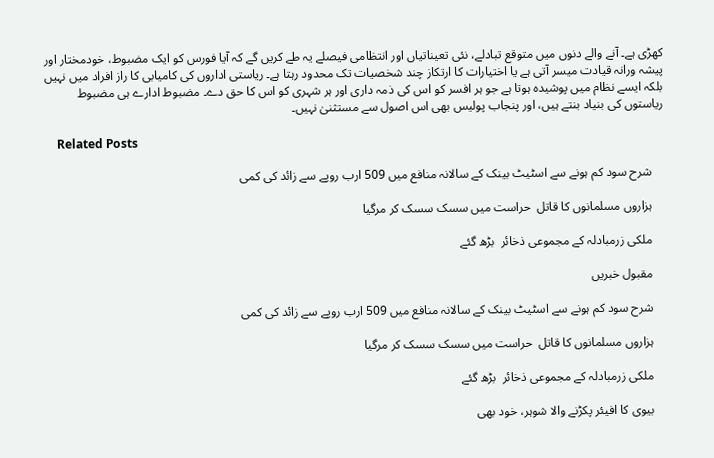کھڑی ہے۔ آنے والے دنوں میں متوقع تبادلے، نئی تعیناتیاں اور انتظامی فیصلے یہ طے کریں گے کہ آیا فورس کو ایک مضبوط، خودمختار اور پیشہ ورانہ قیادت میسر آتی ہے یا اختیارات کا ارتکاز چند شخصیات تک محدود رہتا ہے۔ ریاستی اداروں کی کامیابی کا راز افراد میں نہیں بلکہ ایسے نظام میں پوشیدہ ہوتا ہے جو ہر افسر کو اس کی ذمہ داری اور ہر شہری کو اس کا حق دے۔ مضبوط ادارے ہی مضبوط ریاستوں کی بنیاد بنتے ہیں، اور پنجاب پولیس بھی اس اصول سے مستثنیٰ نہیں۔

    Related Posts

    شرح سود کم ہونے سے اسٹیٹ بینک کے سالانہ منافع میں 509 ارب روپے سے زائد کی کمی

    ہزاروں مسلمانوں کا قاتل  حراست میں سسک سسک کر مرگیا

    ملکی زرمبادلہ کے مجموعی ذخائر  بڑھ گئے

    مقبول خبریں

    شرح سود کم ہونے سے اسٹیٹ بینک کے سالانہ منافع میں 509 ارب روپے سے زائد کی کمی

    ہزاروں مسلمانوں کا قاتل  حراست میں سسک سسک کر مرگیا

    ملکی زرمبادلہ کے مجموعی ذخائر  بڑھ گئے

    بیوی کا افیئر پکڑنے والا شوہر، خود بھی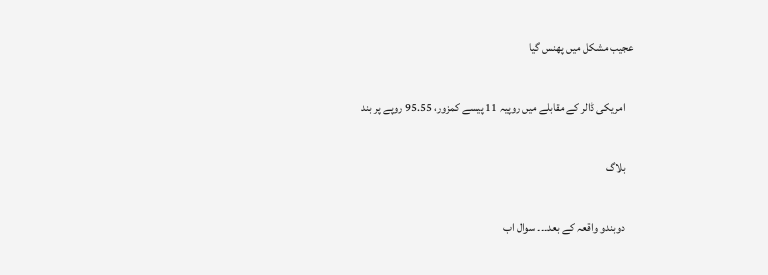عجیب مشکل میں پھنس گیا

    امریکی ڈالر کے مقابلے میں روپیہ 11 پیسے کمزور، 95.55 روپے پر بند

    بلاگ

    دوبندو واقعہ کے بعد۔۔۔ سوال اب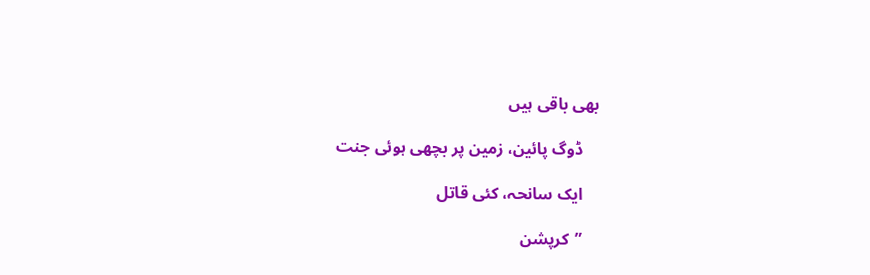بھی باقی ہیں

    ڈوگ پائین، زمین پر بچھی ہوئی جنت

    ایک سانحہ، کئی قاتل

    ”کرپشن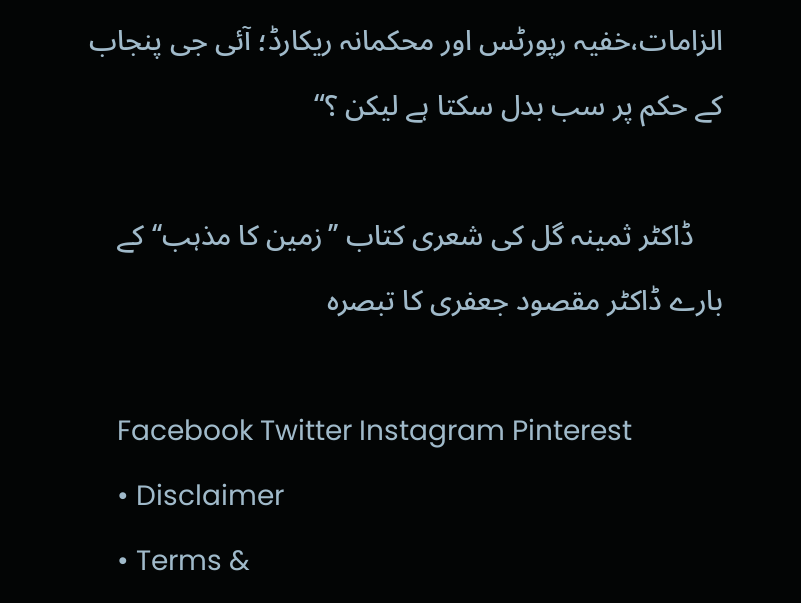الزامات،خفیہ رپورٹس اور محکمانہ ریکارڈ؛ آئی جی پنجاب کے حکم پر سب بدل سکتا ہے لیکن ؟“

    ڈاکٹر ثمینہ گل کی شعری کتاب ’’زمین کا مذہب‘‘ کے بارے ڈاکٹر مقصود جعفری کا تبصرہ

    Facebook Twitter Instagram Pinterest
    • Disclaimer
    • Terms &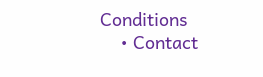Conditions
    • Contact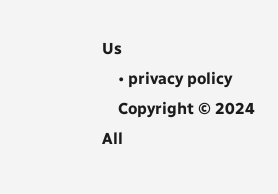Us
    • privacy policy
    Copyright © 2024 All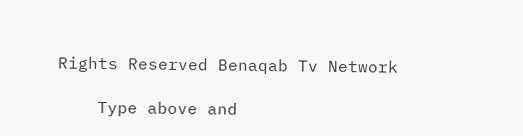Rights Reserved Benaqab Tv Network

    Type above and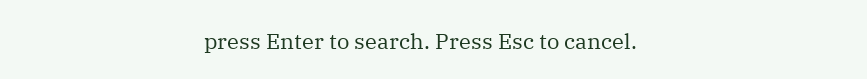press Enter to search. Press Esc to cancel.